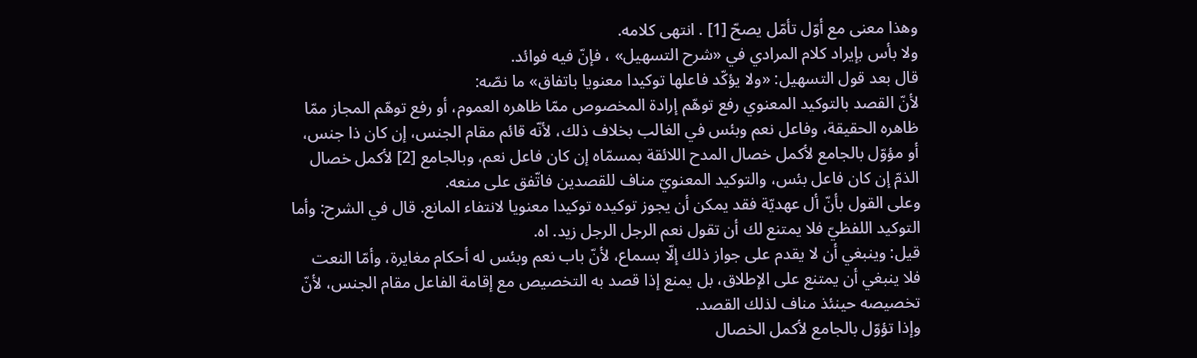وهذا معنى مع أوّل تأمّل يصحّ [1] . انتهى كلامه.
ولا بأس بإيراد كلام المرادي في «شرح التسهيل» ، فإنّ فيه فوائد.
قال بعد قول التسهيل: «ولا يؤكّد فاعلها توكيدا معنويا باتفاق» ما نصّه:
لأنّ القصد بالتوكيد المعنوي رفع توهّم إرادة المخصوص ممّا ظاهره العموم، أو رفع توهّم المجاز ممّا ظاهره الحقيقة، وفاعل نعم وبئس في الغالب بخلاف ذلك، لأنّه قائم مقام الجنس، إن كان ذا جنس، أو مؤوّل بالجامع لأكمل خصال المدح اللائقة بمسمّاه إن كان فاعل نعم، وبالجامع [2] لأكمل خصال الذمّ إن كان فاعل بئس، والتوكيد المعنويّ مناف للقصدين فاتّفق على منعه.
وعلى القول بأنّ أل عهديّة فقد يمكن أن يجوز توكيده توكيدا معنويا لانتفاء المانع. قال في الشرح: وأما التوكيد اللفظيّ فلا يمتنع لك أن تقول نعم الرجل الرجل زيد. اه.
قيل: وينبغي أن لا يقدم على جواز ذلك إلّا بسماع، لأنّ باب نعم وبئس له أحكام مغايرة، وأمّا النعت فلا ينبغي أن يمتنع على الإطلاق، بل يمنع إذا قصد به التخصيص مع إقامة الفاعل مقام الجنس، لأنّ تخصيصه حينئذ مناف لذلك القصد.
وإذا تؤوّل بالجامع لأكمل الخصال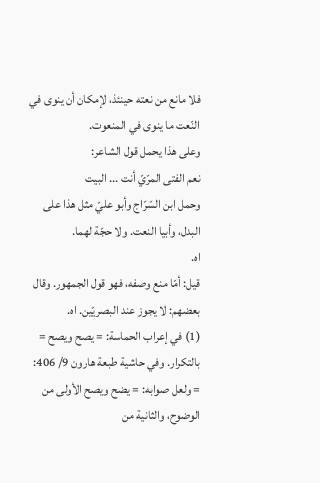فلا مانع من نعته حينئذ، لإمكان أن ينوى في النّعت ما ينوى في المنعوت.
وعلى هذا يحمل قول الشاعر:
نعم الفتى المرّيّ أنت ... البيت
وحمل ابن السّرّاج وأبو عليّ مثل هذا على البدل، وأبيا النعت. ولا حجّة لهما.
اه.
قيل: أمّا منع وصفه، فهو قول الجمهور. وقال بعضهم: لا يجوز عند البصريّين. اه.
(1) في إعراب الحماسة: = يصح ويصح = بالتكرار. وفي حاشية طبعة هارون 9/ 406: = ولعل صوابه: = يضح ويصح الأولى من الوضوح، والثانية من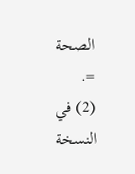الصحة =.
(2) في النسخة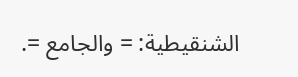الشنقيطية: = والجامع =.